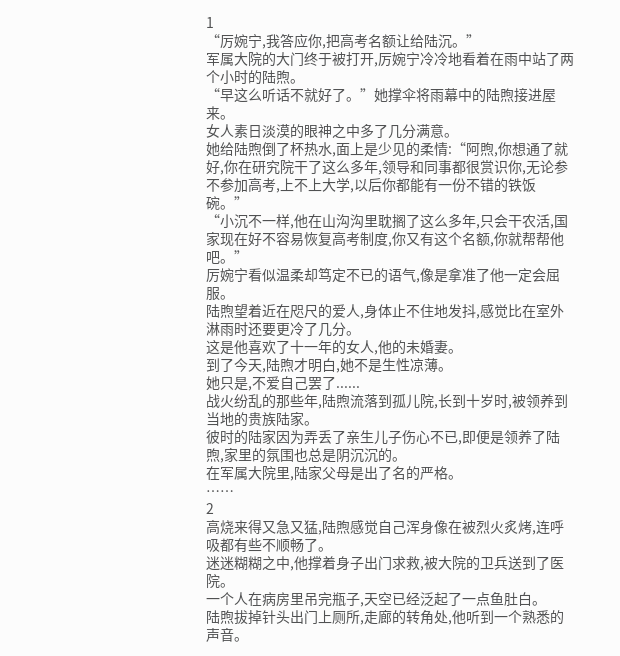1
“厉婉宁,我答应你,把高考名额让给陆沉。”
军属大院的大门终于被打开,厉婉宁冷冷地看着在雨中站了两个小时的陆煦。
“早这么听话不就好了。”她撑伞将雨幕中的陆煦接进屋来。
女人素日淡漠的眼神之中多了几分满意。
她给陆煦倒了杯热水,面上是少见的柔情:“阿煦,你想通了就好,你在研究院干了这么多年,领导和同事都很赏识你,无论参不参加高考,上不上大学,以后你都能有一份不错的铁饭碗。”
“小沉不一样,他在山沟沟里耽搁了这么多年,只会干农活,国家现在好不容易恢复高考制度,你又有这个名额,你就帮帮他吧。”
厉婉宁看似温柔却笃定不已的语气,像是拿准了他一定会屈服。
陆煦望着近在咫尺的爱人,身体止不住地发抖,感觉比在室外淋雨时还要更冷了几分。
这是他喜欢了十一年的女人,他的未婚妻。
到了今天,陆煦才明白,她不是生性凉薄。
她只是,不爱自己罢了......
战火纷乱的那些年,陆煦流落到孤儿院,长到十岁时,被领养到当地的贵族陆家。
彼时的陆家因为弄丢了亲生儿子伤心不已,即便是领养了陆煦,家里的氛围也总是阴沉沉的。
在军属大院里,陆家父母是出了名的严格。
……
2
高烧来得又急又猛,陆煦感觉自己浑身像在被烈火炙烤,连呼吸都有些不顺畅了。
迷迷糊糊之中,他撑着身子出门求救,被大院的卫兵送到了医院。
一个人在病房里吊完瓶子,天空已经泛起了一点鱼肚白。
陆煦拔掉针头出门上厕所,走廊的转角处,他听到一个熟悉的声音。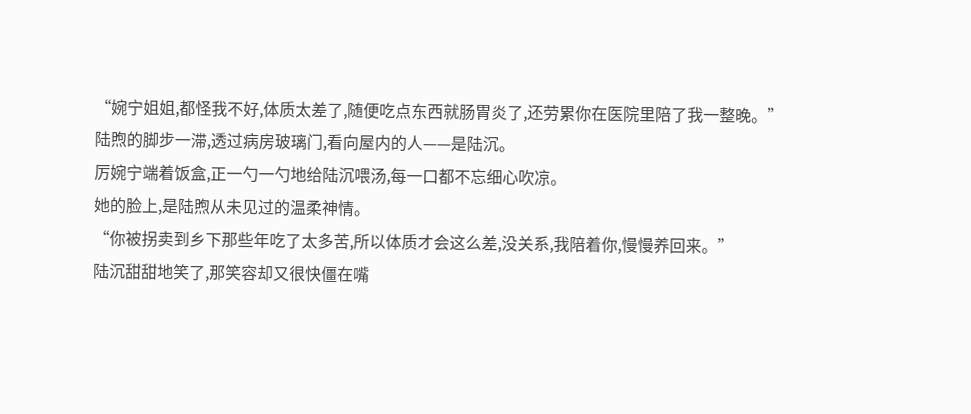“婉宁姐姐,都怪我不好,体质太差了,随便吃点东西就肠胃炎了,还劳累你在医院里陪了我一整晚。”
陆煦的脚步一滞,透过病房玻璃门,看向屋内的人——是陆沉。
厉婉宁端着饭盒,正一勺一勺地给陆沉喂汤,每一口都不忘细心吹凉。
她的脸上,是陆煦从未见过的温柔神情。
“你被拐卖到乡下那些年吃了太多苦,所以体质才会这么差,没关系,我陪着你,慢慢养回来。”
陆沉甜甜地笑了,那笑容却又很快僵在嘴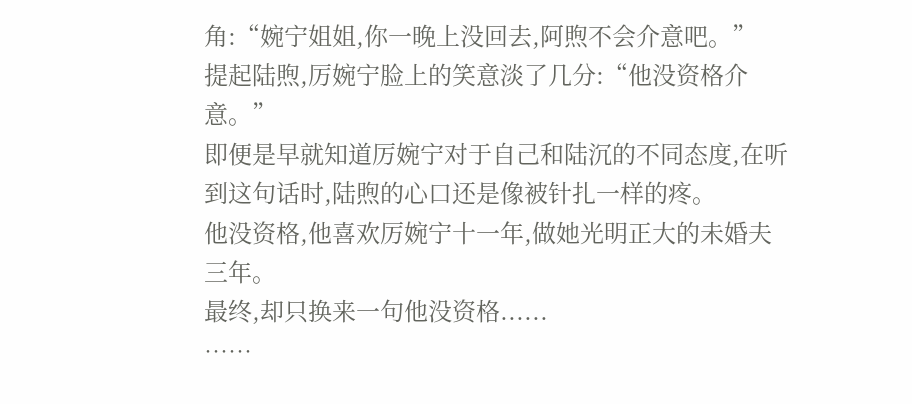角:“婉宁姐姐,你一晚上没回去,阿煦不会介意吧。”
提起陆煦,厉婉宁脸上的笑意淡了几分:“他没资格介意。”
即便是早就知道厉婉宁对于自己和陆沉的不同态度,在听到这句话时,陆煦的心口还是像被针扎一样的疼。
他没资格,他喜欢厉婉宁十一年,做她光明正大的未婚夫三年。
最终,却只换来一句他没资格......
……